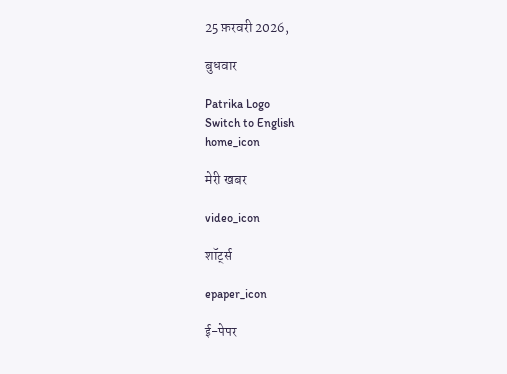25 फ़रवरी 2026,

बुधवार

Patrika Logo
Switch to English
home_icon

मेरी खबर

video_icon

शॉर्ट्स

epaper_icon

ई-पेपर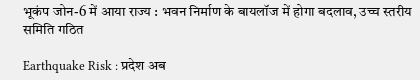भूकंप जोन-6 में आया राज्य : भवन निर्माण के बायलॉज में होगा बदलाव, उच्च स्तरीय समिति गठित

Earthquake Risk : प्रदेश अब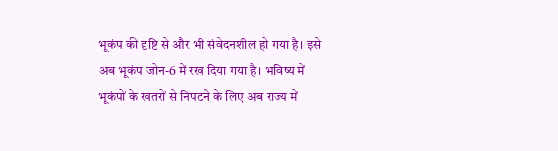भूकंप की दृष्टि से और भी संवेदनशील हो गया है। इसे अब भूकंप जोन-6 में रख दिया गया है। भविष्य में भूकंपों के खतरों से निपटने के लिए अब राज्य में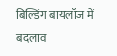बिल्डिंग बायलॉज में बदलाव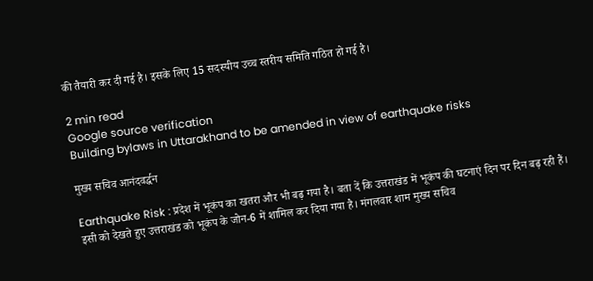की तैयारी कर दी गई है। इसके लिए 15 सदस्यीय उच्च स्तरीय समिति गठित हो गई है।

2 min read
Google source verification
Building bylaws in Uttarakhand to be amended in view of earthquake risks

मुख्य सचिव आनंदवर्द्धन

Earthquake Risk : प्रदेश में भूकंप का खतरा और भी बढ़ गया है। बता दें कि उत्तराखंड में भूकंप की घटनाएं दिन पर दिन बढ़ रही हैं। इसी को देखते हुए उत्तराखंड को भूकंप के जोन-6 में शामिल कर दिया गया है। मंगलवार शाम मुख्य सचिव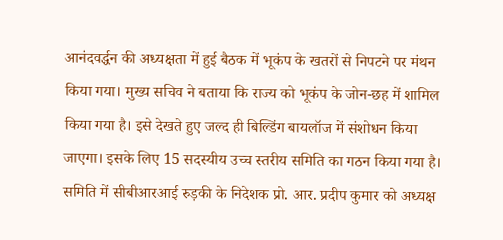आनंदवर्द्धन की अध्यक्षता में हुई बैठक में भूकंप के खतरों से निपटने पर मंथन किया गया। मुख्य सचिव ने बताया कि राज्य को भूकंप के जोन-छह में शामिल किया गया है। इसे देखते हुए जल्द ही बिल्डिंग बायलॉज में संशोधन किया जाएगा। इसके लिए 15 सदस्यीय उच्च स्तरीय समिति का गठन किया गया है। समिति में सीबीआरआई रुड़की के निदेशक प्रो. आर. प्रदीप कुमार को अध्यक्ष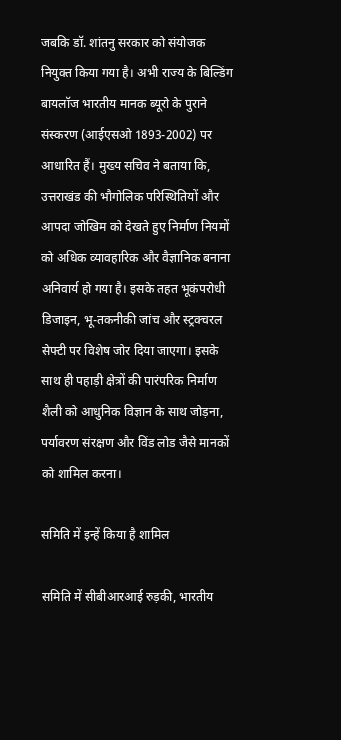जबकि डॉ. शांतनु सरकार को संयोजक नियुक्त किया गया है। अभी राज्य के बिल्डिंग बायलॉज भारतीय मानक ब्यूरो के पुराने संस्करण (आईएसओ 1893-2002) पर आधारित हैं। मुख्य सचिव ने बताया कि, उत्तराखंड की भौगोलिक परिस्थितियों और आपदा जोखिम को देखते हुए निर्माण नियमों को अधिक व्यावहारिक और वैज्ञानिक बनाना अनिवार्य हो गया है। इसके तहत भूकंपरोधी डिजाइन, भू-तकनीकी जांच और स्ट्रक्चरल सेफ्टी पर विशेष जोर दिया जाएगा। इसके साथ ही पहाड़ी क्षेत्रों की पारंपरिक निर्माण शैली को आधुनिक विज्ञान के साथ जोड़ना, पर्यावरण संरक्षण और विंड लोड जैसे मानकों को शामिल करना।

समिति में इन्हें किया है शामिल

समिति में सीबीआरआई रुड़की, भारतीय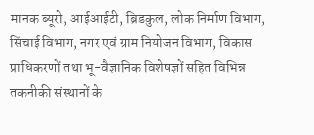मानक ब्यूरो, आईआईटी, ब्रिडकुल, लोक निर्माण विभाग, सिंचाई विभाग, नगर एवं ग्राम नियोजन विभाग, विकास प्राधिकरणों तथा भू-वैज्ञानिक विशेषज्ञों सहित विभिन्न तकनीकी संस्थानों के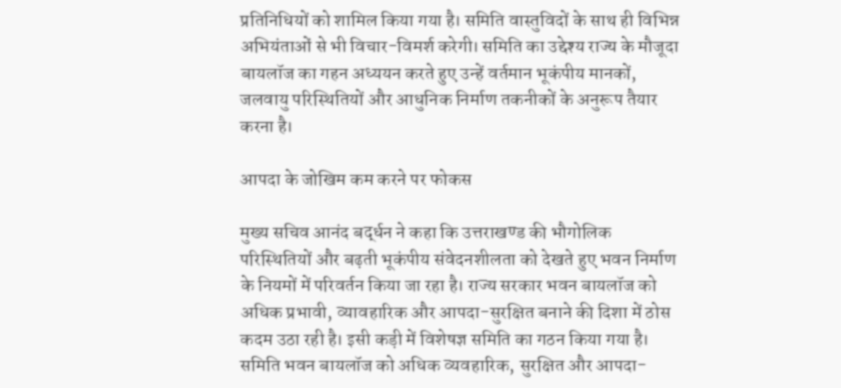प्रतिनिधियों को शामिल किया गया है। समिति वास्तुविदों के साथ ही विभिन्न अभियंताओं से भी विचार-विमर्श करेगी। समिति का उद्देश्य राज्य के मौजूदा बायलॉज का गहन अध्ययन करते हुए उन्हें वर्तमान भूकंपीय मानकों, जलवायु परिस्थितियों और आधुनिक निर्माण तकनीकों के अनुरूप तैयार करना है।

आपदा के जोखिम कम करने पर फोकस

मुख्य सचिव आनंद बर्द्धन ने कहा कि उत्तराखण्ड की भौगोलिक परिस्थितियों और बढ़ती भूकंपीय संवेदनशीलता को देखते हुए भवन निर्माण के नियमों में परिवर्तन किया जा रहा है। राज्य सरकार भवन बायलॉज को अधिक प्रभावी, व्यावहारिक और आपदा-सुरक्षित बनाने की दिशा में ठोस कदम उठा रही है। इसी कड़ी में विशेषज्ञ समिति का गठन किया गया है। समिति भवन बायलॉज को अधिक व्यवहारिक, सुरक्षित और आपदा-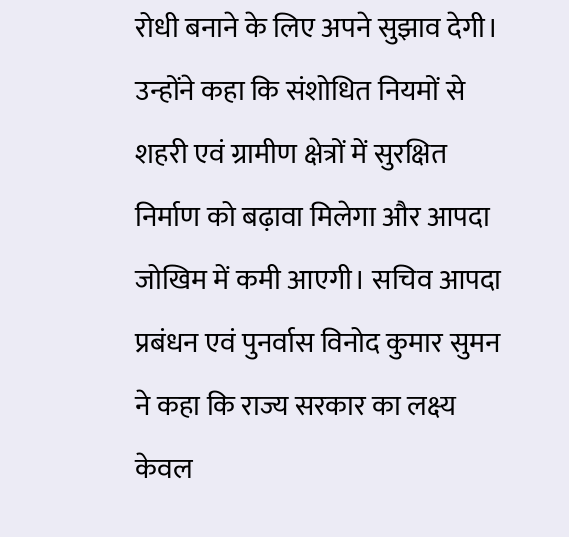रोधी बनाने के लिए अपने सुझाव देगी। उन्होंने कहा कि संशोधित नियमों से शहरी एवं ग्रामीण क्षेत्रों में सुरक्षित निर्माण को बढ़ावा मिलेगा और आपदा जोखिम में कमी आएगी। सचिव आपदा प्रबंधन एवं पुनर्वास विनोद कुमार सुमन ने कहा कि राज्य सरकार का लक्ष्य केवल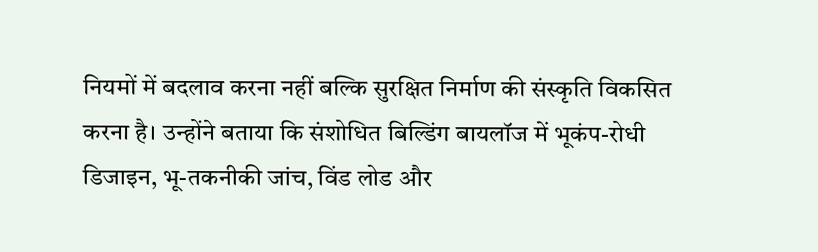नियमों में बदलाव करना नहीं बल्कि सुरक्षित निर्माण की संस्कृति विकसित करना है। उन्होंने बताया कि संशोधित बिल्डिंग बायलॉज में भूकंप-रोधी डिजाइन, भू-तकनीकी जांच, विंड लोड और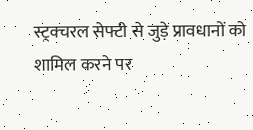स्ट्रक्चरल सेफ्टी से जुड़े प्रावधानों को शामिल करने पर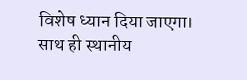विशेष ध्यान दिया जाएगा। साथ ही स्थानीय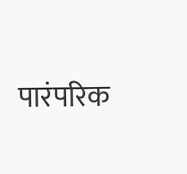पारंपरिक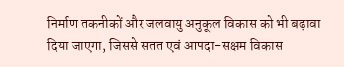निर्माण तकनीकों और जलवायु अनुकूल विकास को भी बढ़ावा दिया जाएगा, जिससे सतत एवं आपदा-सक्षम विकास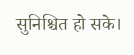सुनिश्चित हो सके।